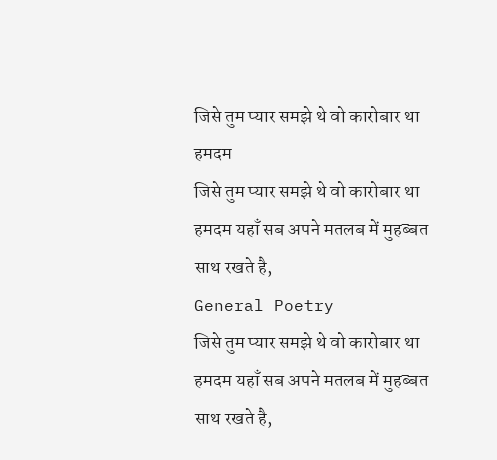जिसे तुम प्यार समझे थे वो कारोबार था हमदम
जिसे तुम प्यार समझे थे वो कारोबार था हमदम यहाँ सब अपने मतलब में मुहब्बत साथ रखते है,
General Poetry
जिसे तुम प्यार समझे थे वो कारोबार था हमदम यहाँ सब अपने मतलब में मुहब्बत साथ रखते है,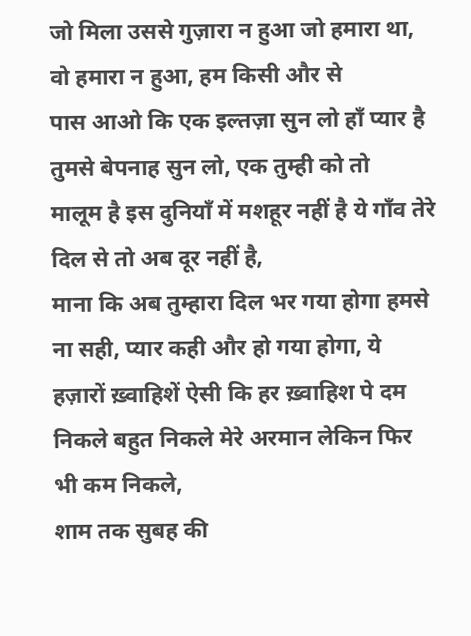जो मिला उससे गुज़ारा न हुआ जो हमारा था, वो हमारा न हुआ, हम किसी और से
पास आओ कि एक इल्तज़ा सुन लो हाँ प्यार है तुमसे बेपनाह सुन लो, एक तुम्ही को तो
मालूम है इस दुनियाँ में मशहूर नहीं है ये गाँव तेरे दिल से तो अब दूर नहीं है,
माना कि अब तुम्हारा दिल भर गया होगा हमसे ना सही, प्यार कही और हो गया होगा, ये
हज़ारों ख़्वाहिशें ऐसी कि हर ख़्वाहिश पे दम निकले बहुत निकले मेरे अरमान लेकिन फिर भी कम निकले,
शाम तक सुबह की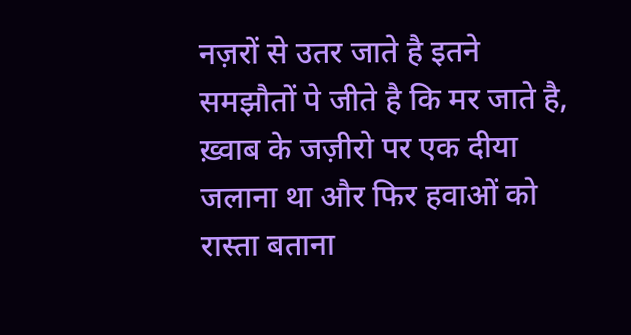नज़रों से उतर जाते है इतने समझौतों पे जीते है कि मर जाते है,
ख़्वाब के जज़ीरो पर एक दीया जलाना था और फिर हवाओं को रास्ता बताना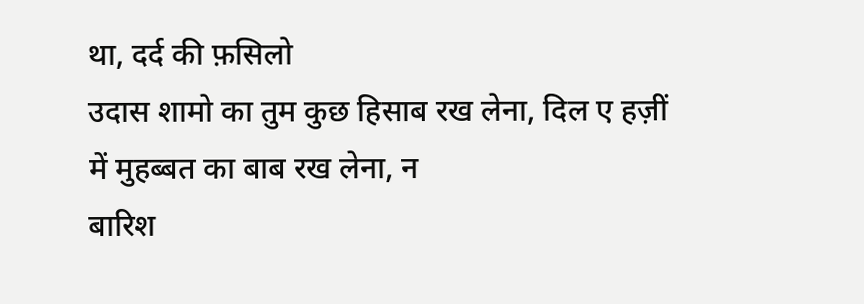था, दर्द की फ़सिलो
उदास शामो का तुम कुछ हिसाब रख लेना, दिल ए हज़ीं में मुहब्बत का बाब रख लेना, न
बारिश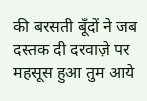की बरसती बूँदों ने जब दस्तक दी दरवाज़े पर महसूस हुआ तुम आये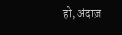हो, अंदाज़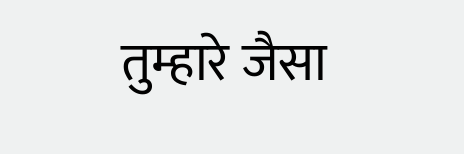तुम्हारे जैसा